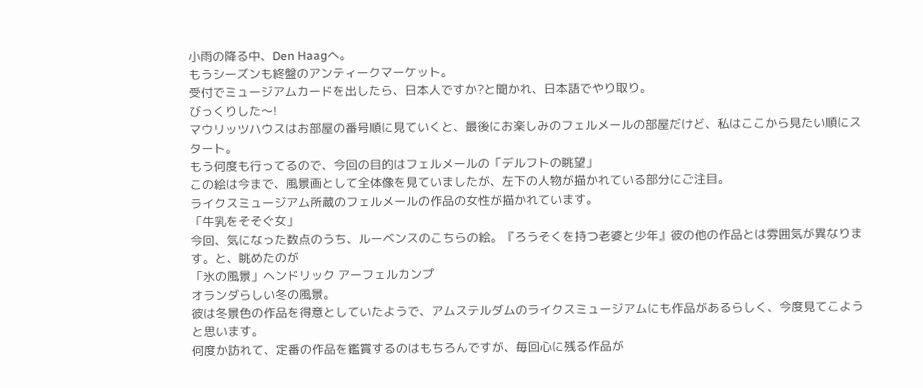小雨の降る中、Den Haagへ。
もうシーズンも終盤のアンティークマーケット。
受付でミュージアムカードを出したら、日本人ですか?と聞かれ、日本語でやり取り。
びっくりした〜!
マウリッツハウスはお部屋の番号順に見ていくと、最後にお楽しみのフェルメールの部屋だけど、私はここから見たい順にスタート。
もう何度も行ってるので、今回の目的はフェルメールの「デルフトの眺望」
この絵は今まで、風景画として全体像を見ていましたが、左下の人物が描かれている部分にご注目。
ライクスミュージアム所蔵のフェルメールの作品の女性が描かれています。
「牛乳をそそぐ女」
今回、気になった数点のうち、ルーベンスのこちらの絵。『ろうそくを持つ老婆と少年』彼の他の作品とは雰囲気が異なります。と、眺めたのが
「氷の風景」ヘンドリック アーフェルカンプ
オランダらしい冬の風景。
彼は冬景色の作品を得意としていたようで、アムステルダムのライクスミュージアムにも作品があるらしく、今度見てこようと思います。
何度か訪れて、定番の作品を鑑賞するのはもちろんですが、毎回心に残る作品が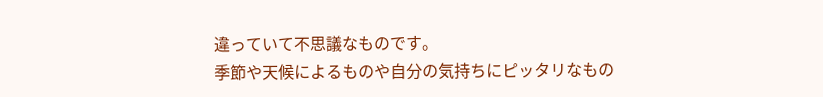違っていて不思議なものです。
季節や天候によるものや自分の気持ちにピッタリなもの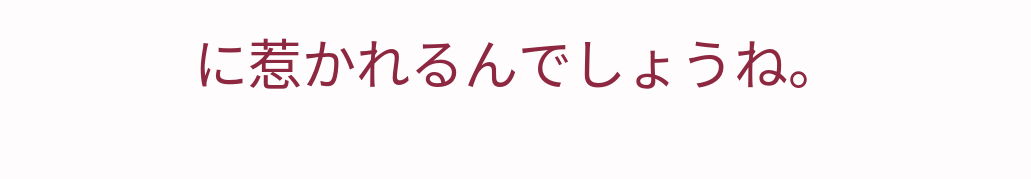に惹かれるんでしょうね。